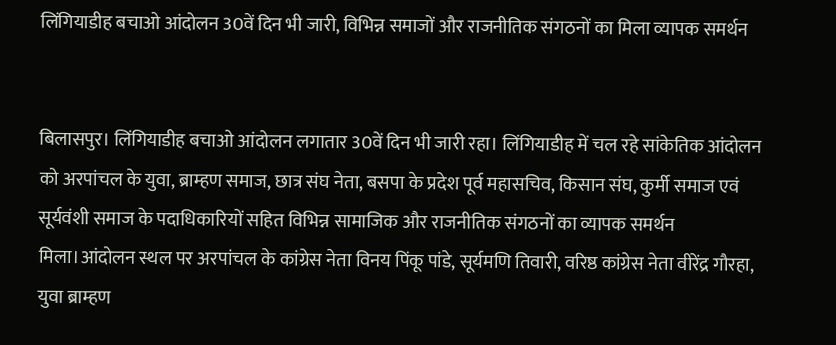लिंगियाडीह बचाओ आंदोलन 30वें दिन भी जारी, विभिन्न समाजों और राजनीतिक संगठनों का मिला व्यापक समर्थन


बिलासपुर। लिंगियाडीह बचाओ आंदोलन लगातार 30वें दिन भी जारी रहा। लिंगियाडीह में चल रहे सांकेतिक आंदोलन को अरपांचल के युवा, ब्राम्हण समाज, छात्र संघ नेता, बसपा के प्रदेश पूर्व महासचिव, किसान संघ, कुर्मी समाज एवं सूर्यवंशी समाज के पदाधिकारियों सहित विभिन्न सामाजिक और राजनीतिक संगठनों का व्यापक समर्थन मिला।आंदोलन स्थल पर अरपांचल के कांग्रेस नेता विनय पिंकू पांडे, सूर्यमणि तिवारी, वरिष्ठ कांग्रेस नेता वीरेंद्र गौरहा, युवा ब्राम्हण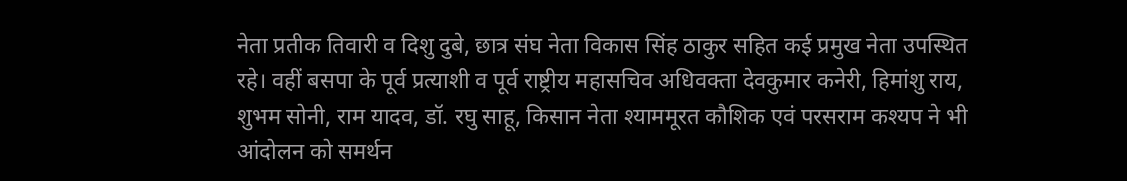नेता प्रतीक तिवारी व दिशु दुबे, छात्र संघ नेता विकास सिंह ठाकुर सहित कई प्रमुख नेता उपस्थित रहे। वहीं बसपा के पूर्व प्रत्याशी व पूर्व राष्ट्रीय महासचिव अधिवक्ता देवकुमार कनेरी, हिमांशु राय, शुभम सोनी, राम यादव, डॉ. रघु साहू, किसान नेता श्याममूरत कौशिक एवं परसराम कश्यप ने भी आंदोलन को समर्थन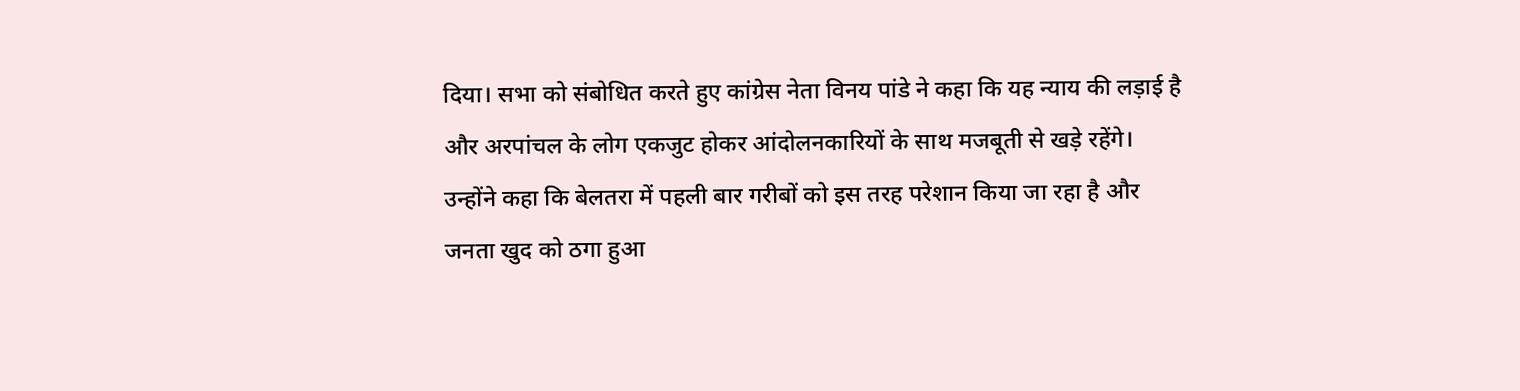दिया। सभा को संबोधित करते हुए कांग्रेस नेता विनय पांडे ने कहा कि यह न्याय की लड़ाई है और अरपांचल के लोग एकजुट होकर आंदोलनकारियों के साथ मजबूती से खड़े रहेंगे। उन्होंने कहा कि बेलतरा में पहली बार गरीबों को इस तरह परेशान किया जा रहा है और जनता खुद को ठगा हुआ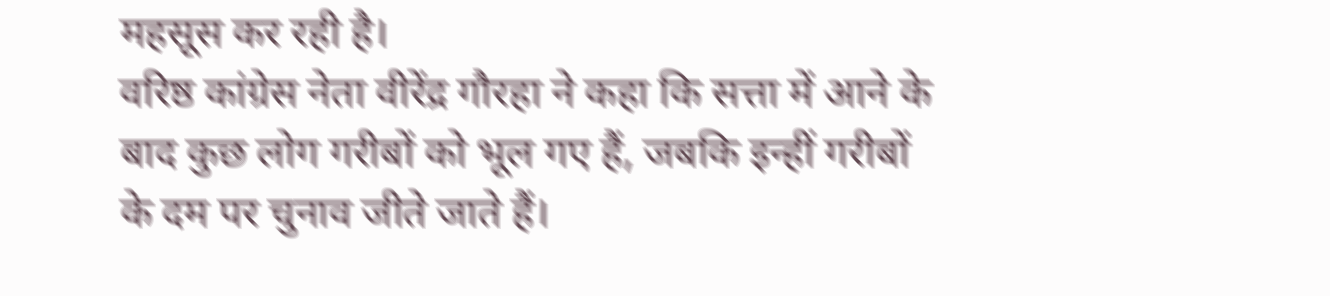महसूस कर रही है।
वरिष्ठ कांग्रेस नेता वीरेंद्र गौरहा ने कहा कि सत्ता में आने के बाद कुछ लोग गरीबों को भूल गए हैं, जबकि इन्हीं गरीबों के दम पर चुनाव जीते जाते हैं।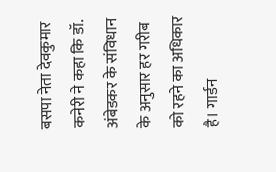बसपा नेता देवकुमार कनेरी ने कहा कि डॉ. अंबेडकर के संविधान के अनुसार हर गरीब को रहने का अधिकार है। गार्डन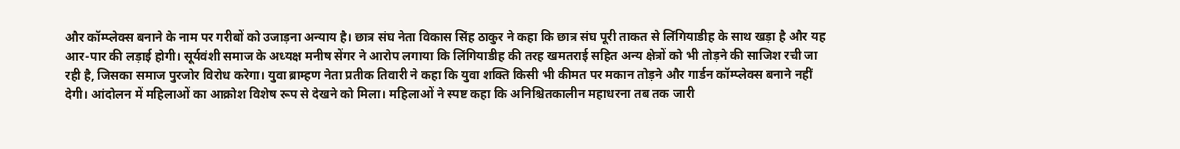और कॉम्प्लेक्स बनाने के नाम पर गरीबों को उजाड़ना अन्याय है। छात्र संघ नेता विकास सिंह ठाकुर ने कहा कि छात्र संघ पूरी ताकत से लिंगियाडीह के साथ खड़ा है और यह आर-पार की लड़ाई होगी। सूर्यवंशी समाज के अध्यक्ष मनीष सेंगर ने आरोप लगाया कि लिंगियाडीह की तरह खमतराई सहित अन्य क्षेत्रों को भी तोड़ने की साजिश रची जा रही है, जिसका समाज पुरजोर विरोध करेगा। युवा ब्राम्हण नेता प्रतीक तिवारी ने कहा कि युवा शक्ति किसी भी कीमत पर मकान तोड़ने और गार्डन कॉम्प्लेक्स बनाने नहीं देगी। आंदोलन में महिलाओं का आक्रोश विशेष रूप से देखने को मिला। महिलाओं ने स्पष्ट कहा कि अनिश्चितकालीन महाधरना तब तक जारी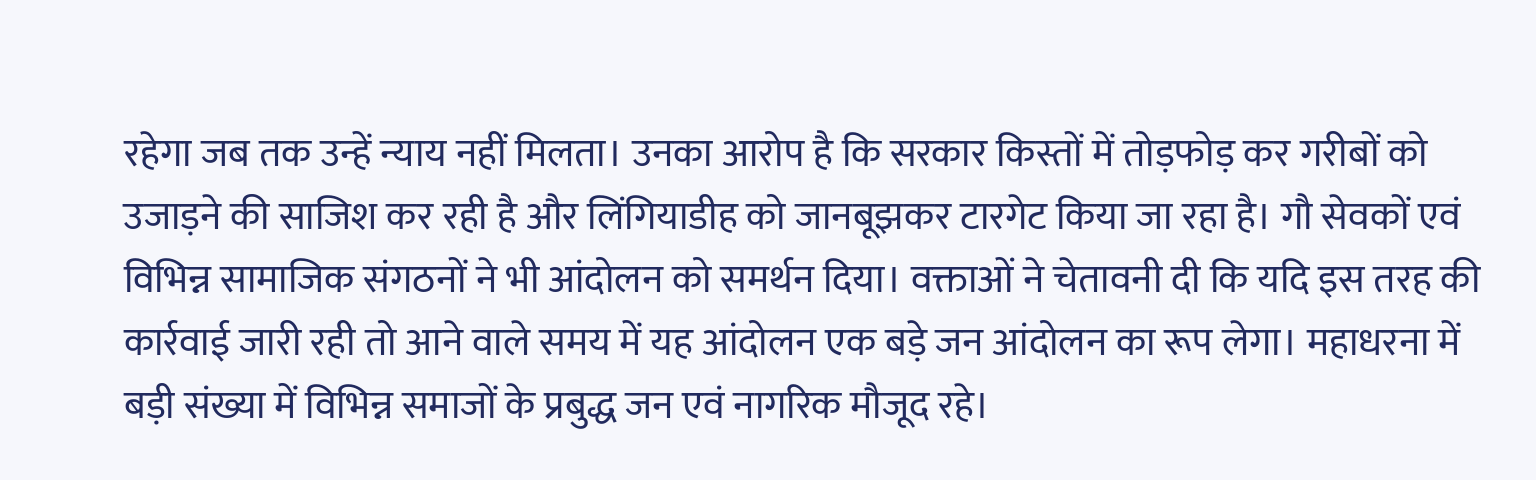रहेगा जब तक उन्हें न्याय नहीं मिलता। उनका आरोप है कि सरकार किस्तों में तोड़फोड़ कर गरीबों को उजाड़ने की साजिश कर रही है और लिंगियाडीह को जानबूझकर टारगेट किया जा रहा है। गौ सेवकों एवं विभिन्न सामाजिक संगठनों ने भी आंदोलन को समर्थन दिया। वक्ताओं ने चेतावनी दी कि यदि इस तरह की कार्रवाई जारी रही तो आने वाले समय में यह आंदोलन एक बड़े जन आंदोलन का रूप लेगा। महाधरना में बड़ी संख्या में विभिन्न समाजों के प्रबुद्ध जन एवं नागरिक मौजूद रहे।